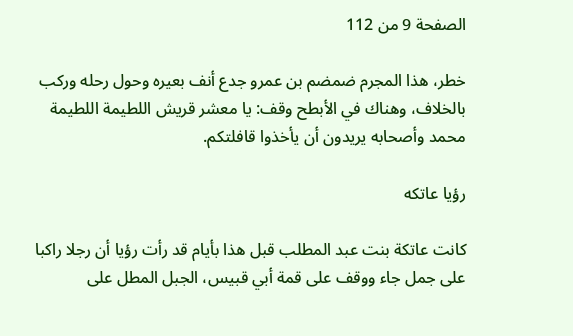الصفحة 9 من 112

خطر، هذا المجرم ضمضم بن عمرو جدع أنف بعيره وحول رحله وركب بالخلاف، وهناك في الأبطح وقف: يا معشر قريش اللطيمة اللطيمة محمد وأصحابه يريدون أن يأخذوا قافلتكم.

رؤيا عاتكه

كانت عاتكة بنت عبد المطلب قبل هذا بأيام قد رأت رؤيا أن رجلا راكبا على جمل جاء ووقف على قمة أبي قبيس، الجبل المطل على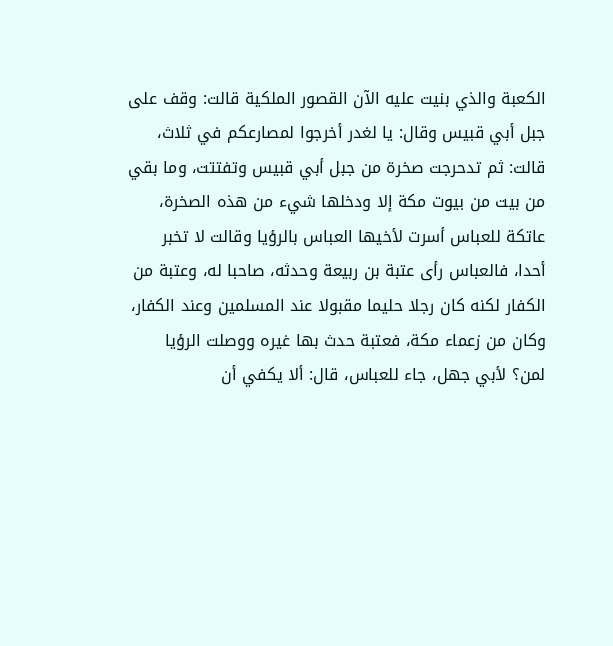الكعبة والذي بنيت عليه الآن القصور الملكية قالت: وقف على جبل أبي قبيس وقال: يا لغدر أخرجوا لمصارعكم في ثلاث، قالت: ثم تدحرجت صخرة من جبل أبي قبيس وتفتتت، وما بقي من بيت من بيوت مكة إلا ودخلها شيء من هذه الصخرة، عاتكة للعباس أسرت لأخيها العباس بالرؤيا وقالت لا تخبر أحدا، فالعباس رأى عتبة بن ربيعة وحدثه، صاحبا له، وعتبة من الكفار لكنه كان رجلا حليما مقبولا عند المسلمين وعند الكفار، وكان من زعماء مكة، فعتبة حدث بها غيره ووصلت الرؤيا لمن؟ لأبي جهل، جاء للعباس، قال: ألا يكفي أن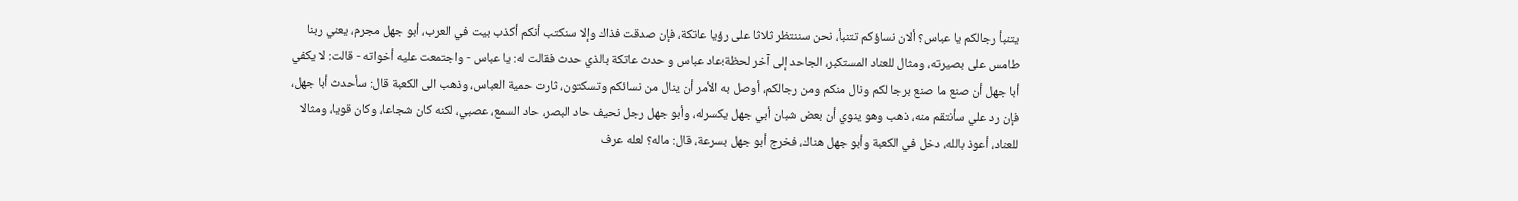يتنبأ رجالكم يا عباس؟ ألان نساؤكم تتنبأ، نحن سننتظر ثلاثا على رؤيا عاتكة، فإن صدقت فذاك وإلا سنكتب أنكم أكذب بيت في العرب، أبو جهل مجرم، يعني ربنا طامس على بصيرته، ومثال للعناد المستكبر، الجاحد إلى آخر لحظة؛عاد عباس و حدث عاتكة بالذي حدث فقالت له: يا عباس - واجتمعت عليه أخواته - قالت: لا يكفي أبا جهل أن صنع ما صنع برجا لكم ونال منكم ومن رجالكم، أوصل به الأمر أن ينال من نسائكم وتسكتون، ثارت حمية العباس، وذهب الى الكعبة قال: سأحدث أبا جهل، فإن رد علي سأنتقم منه، ذهب وهو ينوي أن بعض شبان أبي جهل يكسرله، وأبو جهل رجل نحيف حاد البصر، حاد السمع، عصبي، لكنه كان شجاعا، وكان قويا، ومثالا للعناد، أعوذ بالله، دخل في الكعبة وأبو جهل هناك، فخرج أبو جهل بسرعة، قال: ماله؟ لعله عرف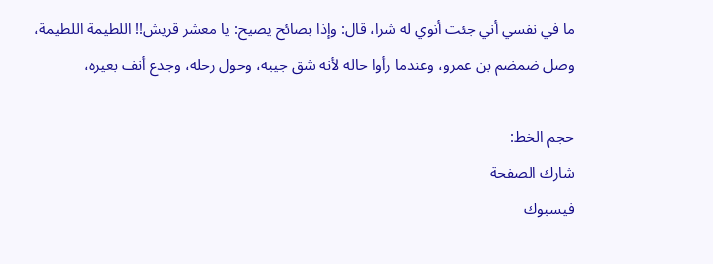ما في نفسي أني جئت أنوي له شرا، قال: وإذا بصائح يصيح: يا معشر قريش!! اللطيمة اللطيمة، وصل ضمضم بن عمرو، وعندما رأوا حاله لأنه شق جيبه، وحول رحله، وجدع أنف بعيره،

حجم الخط:
شارك الصفحة
فيسبوك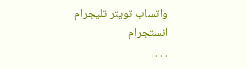واتساب تويتر تليجرام انستجرام
. . .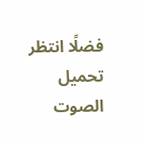فضلًا انتظر تحميل الصوت